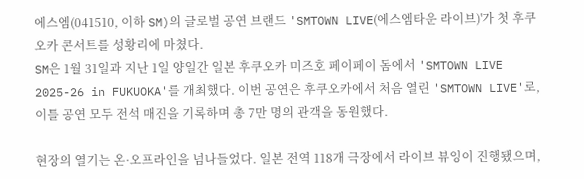에스엠(041510, 이하 SM)의 글로벌 공연 브랜드 'SMTOWN LIVE(에스엠타운 라이브)'가 첫 후쿠오카 콘서트를 성황리에 마쳤다.
SM은 1월 31일과 지난 1일 양일간 일본 후쿠오카 미즈호 페이페이 돔에서 'SMTOWN LIVE 2025-26 in FUKUOKA'를 개최했다. 이번 공연은 후쿠오카에서 처음 열린 'SMTOWN LIVE'로, 이틀 공연 모두 전석 매진을 기록하며 총 7만 명의 관객을 동원했다.

현장의 열기는 온·오프라인을 넘나들었다. 일본 전역 118개 극장에서 라이브 뷰잉이 진행됐으며,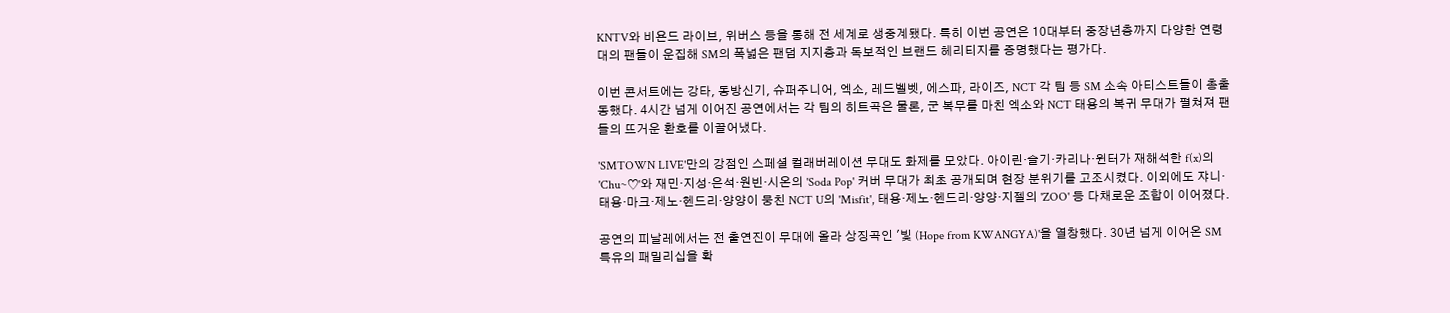KNTV와 비욘드 라이브, 위버스 등을 통해 전 세계로 생중계됐다. 특히 이번 공연은 10대부터 중장년층까지 다양한 연령대의 팬들이 운집해 SM의 폭넓은 팬덤 지지층과 독보적인 브랜드 헤리티지를 증명했다는 평가다.

이번 콘서트에는 강타, 동방신기, 슈퍼주니어, 엑소, 레드벨벳, 에스파, 라이즈, NCT 각 팀 등 SM 소속 아티스트들이 총출동했다. 4시간 넘게 이어진 공연에서는 각 팀의 히트곡은 물론, 군 복무를 마친 엑소와 NCT 태용의 복귀 무대가 펼쳐져 팬들의 뜨거운 환호를 이끌어냈다.

'SMTOWN LIVE'만의 강점인 스페셜 컬래버레이션 무대도 화제를 모았다. 아이린·슬기·카리나·윈터가 재해석한 f(x)의 'Chu~♡'와 재민·지성·은석·원빈·시온의 'Soda Pop' 커버 무대가 최초 공개되며 현장 분위기를 고조시켰다. 이외에도 쟈니·태용·마크·제노·헨드리·양양이 뭉친 NCT U의 'Misfit', 태용·제노·헨드리·양양·지젤의 'ZOO' 등 다채로운 조합이 이어졌다.

공연의 피날레에서는 전 출연진이 무대에 올라 상징곡인 '빛 (Hope from KWANGYA)'을 열창했다. 30년 넘게 이어온 SM 특유의 패밀리십을 확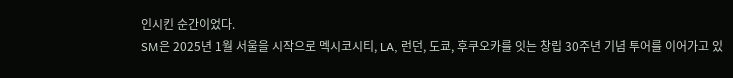인시킨 순간이었다.
SM은 2025년 1월 서울을 시작으로 멕시코시티, LA, 런던, 도쿄, 후쿠오카를 잇는 창립 30주년 기념 투어를 이어가고 있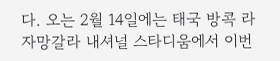다. 오는 2월 14일에는 태국 방콕 라자망갈라 내셔널 스타디움에서 이번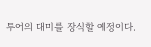투어의 대미를 장식할 예정이다.